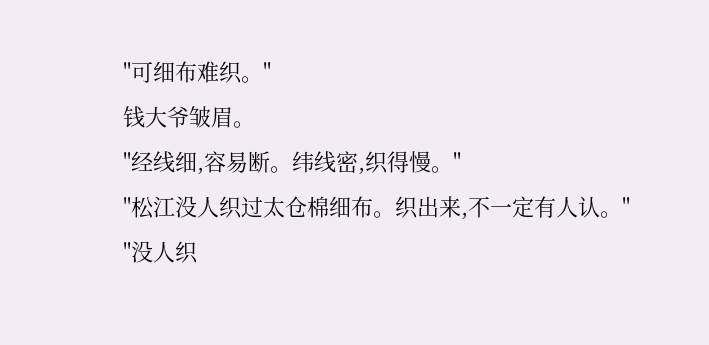"可细布难织。"
钱大爷皱眉。
"经线细,容易断。纬线密,织得慢。"
"松江没人织过太仓棉细布。织出来,不一定有人认。"
"没人织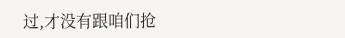过,才没有跟咱们抢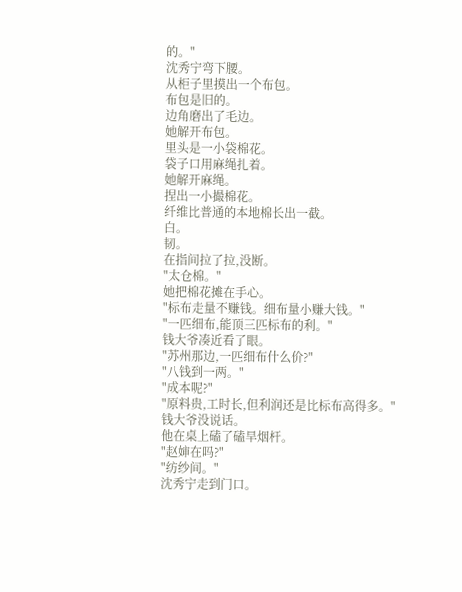的。"
沈秀宁弯下腰。
从柜子里摸出一个布包。
布包是旧的。
边角磨出了毛边。
她解开布包。
里头是一小袋棉花。
袋子口用麻绳扎着。
她解开麻绳。
捏出一小撮棉花。
纤维比普通的本地棉长出一截。
白。
韧。
在指间拉了拉,没断。
"太仓棉。"
她把棉花摊在手心。
"标布走量不赚钱。细布量小赚大钱。"
"一匹细布,能顶三匹标布的利。"
钱大爷凑近看了眼。
"苏州那边,一匹细布什么价?"
"八钱到一两。"
"成本呢?"
"原料贵,工时长,但利润还是比标布高得多。"
钱大爷没说话。
他在桌上磕了磕旱烟杆。
"赵婶在吗?"
"纺纱间。"
沈秀宁走到门口。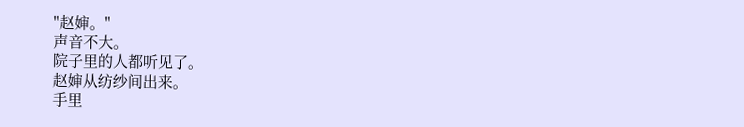"赵婶。"
声音不大。
院子里的人都听见了。
赵婶从纺纱间出来。
手里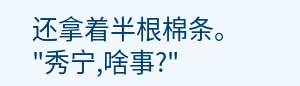还拿着半根棉条。
"秀宁,啥事?"